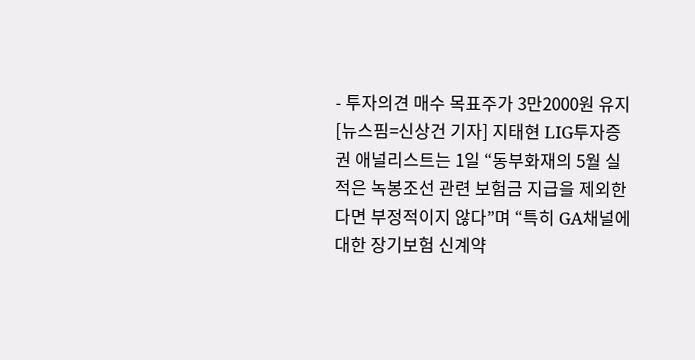- 투자의견 매수 목표주가 3만2000원 유지
[뉴스핌=신상건 기자] 지태현 LIG투자증권 애널리스트는 1일 “동부화재의 5월 실적은 녹봉조선 관련 보험금 지급을 제외한다면 부정적이지 않다”며 “특히 GA채널에 대한 장기보험 신계약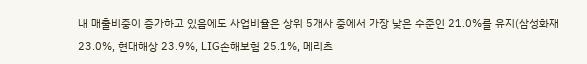내 매출비중이 증가하고 있음에도 사업비율은 상위 5개사 중에서 가장 낮은 수준인 21.0%를 유지(삼성화재 23.0%, 현대해상 23.9%, LIG손해보험 25.1%, 메리츠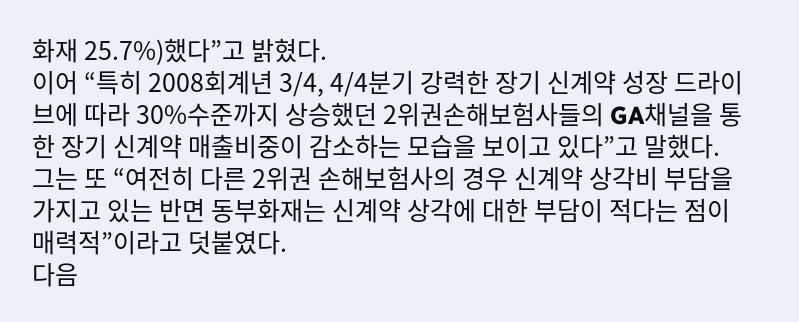화재 25.7%)했다”고 밝혔다.
이어 “특히 2008회계년 3/4, 4/4분기 강력한 장기 신계약 성장 드라이브에 따라 30%수준까지 상승했던 2위권손해보험사들의 GA채널을 통한 장기 신계약 매출비중이 감소하는 모습을 보이고 있다”고 말했다.
그는 또 “여전히 다른 2위권 손해보험사의 경우 신계약 상각비 부담을 가지고 있는 반면 동부화재는 신계약 상각에 대한 부담이 적다는 점이 매력적”이라고 덧붙였다.
다음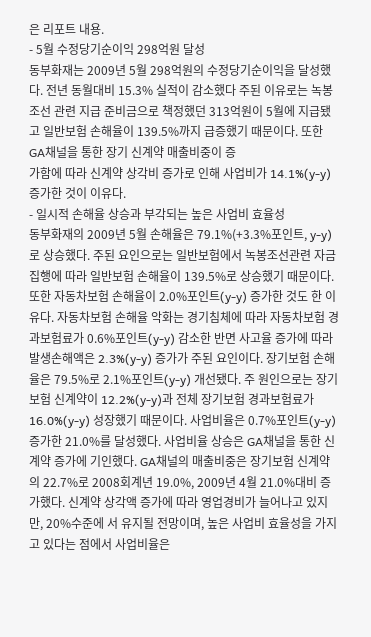은 리포트 내용.
- 5월 수정당기순이익 298억원 달성
동부화재는 2009년 5월 298억원의 수정당기순이익을 달성했다. 전년 동월대비 15.3% 실적이 감소했다 주된 이유로는 녹봉조선 관련 지급 준비금으로 책정했던 313억원이 5월에 지급됐고 일반보험 손해율이 139.5%까지 급증했기 때문이다. 또한 GA채널을 통한 장기 신계약 매출비중이 증
가함에 따라 신계약 상각비 증가로 인해 사업비가 14.1%(y-y) 증가한 것이 이유다.
- 일시적 손해율 상승과 부각되는 높은 사업비 효율성
동부화재의 2009년 5월 손해율은 79.1%(+3.3%포인트, y-y)로 상승했다. 주된 요인으로는 일반보험에서 녹봉조선관련 자금 집행에 따라 일반보험 손해율이 139.5%로 상승했기 때문이다. 또한 자동차보험 손해율이 2.0%포인트(y-y) 증가한 것도 한 이유다. 자동차보험 손해율 악화는 경기침체에 따라 자동차보험 경과보험료가 0.6%포인트(y-y) 감소한 반면 사고율 증가에 따라 발생손해액은 2.3%(y-y) 증가가 주된 요인이다. 장기보험 손해율은 79.5%로 2.1%포인트(y-y) 개선됐다. 주 원인으로는 장기보험 신계약이 12.2%(y-y)과 전체 장기보험 경과보험료가 16.0%(y-y) 성장했기 때문이다. 사업비율은 0.7%포인트(y-y)증가한 21.0%를 달성했다. 사업비율 상승은 GA채널을 통한 신계약 증가에 기인했다. GA채널의 매출비중은 장기보험 신계약의 22.7%로 2008회계년 19.0%, 2009년 4월 21.0%대비 증가했다. 신계약 상각액 증가에 따라 영업경비가 늘어나고 있지만, 20%수준에 서 유지될 전망이며, 높은 사업비 효율성을 가지고 있다는 점에서 사업비율은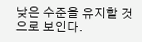낮은 수준을 유지할 것으로 보인다.